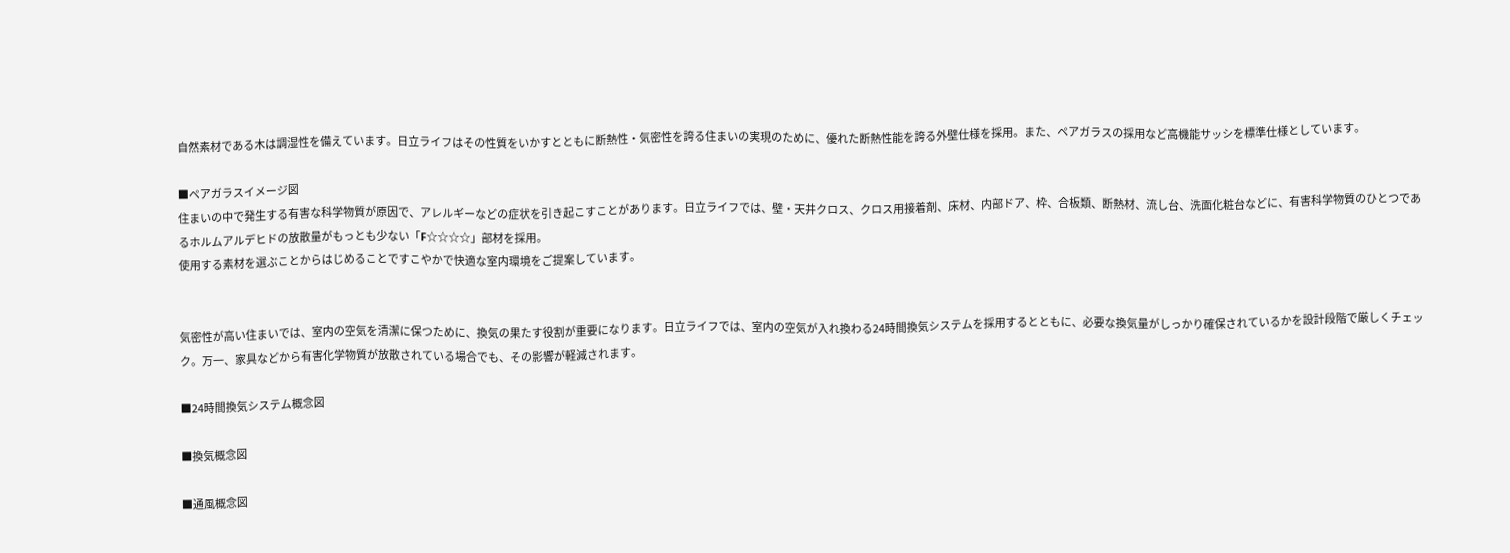自然素材である木は調湿性を備えています。日立ライフはその性質をいかすとともに断熱性・気密性を誇る住まいの実現のために、優れた断熱性能を誇る外壁仕様を採用。また、ペアガラスの採用など高機能サッシを標準仕様としています。

■ペアガラスイメージ図
住まいの中で発生する有害な科学物質が原因で、アレルギーなどの症状を引き起こすことがあります。日立ライフでは、壁・天井クロス、クロス用接着剤、床材、内部ドア、枠、合板類、断熱材、流し台、洗面化粧台などに、有害科学物質のひとつであるホルムアルデヒドの放散量がもっとも少ない「F☆☆☆☆」部材を採用。
使用する素材を選ぶことからはじめることですこやかで快適な室内環境をご提案しています。


気密性が高い住まいでは、室内の空気を清潔に保つために、換気の果たす役割が重要になります。日立ライフでは、室内の空気が入れ換わる24時間換気システムを採用するとともに、必要な換気量がしっかり確保されているかを設計段階で厳しくチェック。万一、家具などから有害化学物質が放散されている場合でも、その影響が軽減されます。

■24時間換気システム概念図

■換気概念図

■通風概念図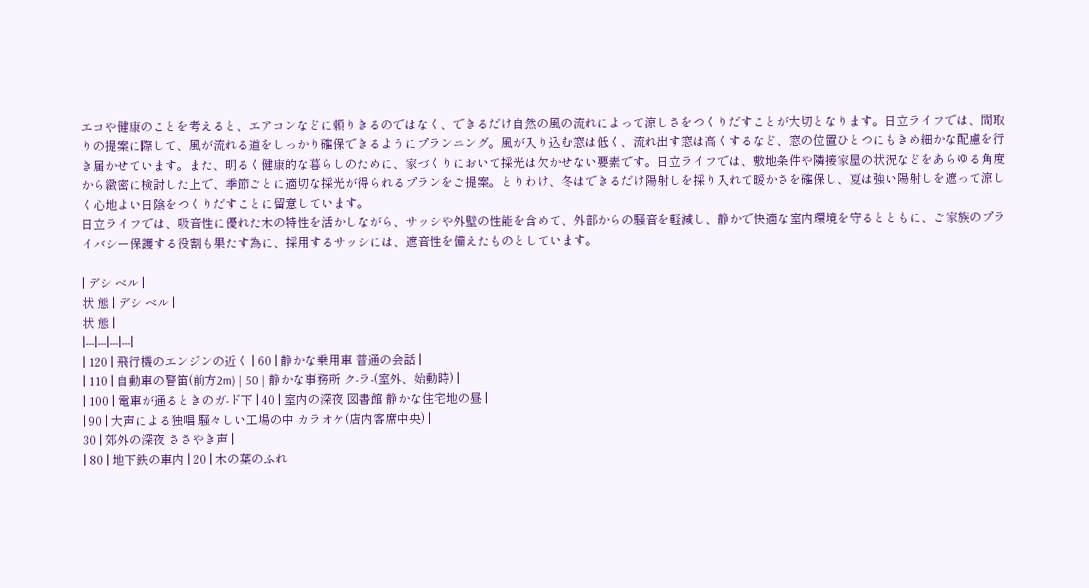エコや健康のことを考えると、エアコンなどに頼りきるのではなく、できるだけ自然の風の流れによって涼しさをつくりだすことが大切となります。日立ライフでは、間取りの提案に際して、風が流れる道をしっかり確保できるようにプランニング。風が入り込む窓は低く、流れ出す窓は高くするなど、窓の位置ひとつにもきめ細かな配慮を行き届かせています。また、明るく健康的な暮らしのために、家づくりにおいて採光は欠かせない要素です。日立ライフでは、敷地条件や隣接家屋の状況などをあらゆる角度から緻密に検討した上で、季節ごとに適切な採光が得られるプランをご提案。とりわけ、冬はできるだけ陽射しを採り入れて暖かさを確保し、夏は強い陽射しを遮って涼しく心地よい日陰をつくりだすことに留意しています。
日立ライフでは、吸音性に優れた木の特性を活かしながら、サッシや外壁の性能を含めて、外部からの騒音を軽減し、静かで快適な室内環境を守るとともに、ご家族のプライバシー保護する役割も果たす為に、採用するサッシには、遮音性を備えたものとしています。

| デシ ベル |
状 態 | デシ ベル |
状 態 |
|---|---|---|---|
| 120 | 飛行機のエンジンの近く | 60 | 静かな乗用車 普通の会話 |
| 110 | 自動車の警笛(前方2m) | 50 | 静かな事務所 ク-ラ-(室外、始動時) |
| 100 | 電車が通るときのガ-ド下 | 40 | 室内の深夜 図書館 静かな住宅地の昼 |
| 90 | 大声による独唱 騒々しい工場の中 カラオケ(店内客席中央) |
30 | 郊外の深夜 ささやき声 |
| 80 | 地下鉄の車内 | 20 | 木の葉のふれ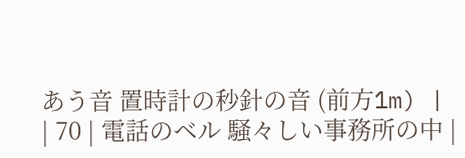あう音 置時計の秒針の音 (前方1m) |
| 70 | 電話のベル 騒々しい事務所の中 |